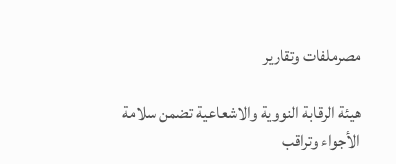مصرملفات وتقارير

هيئة الرقابة النووية والاشعاعية تضمن سلامة الأجواء وتراقب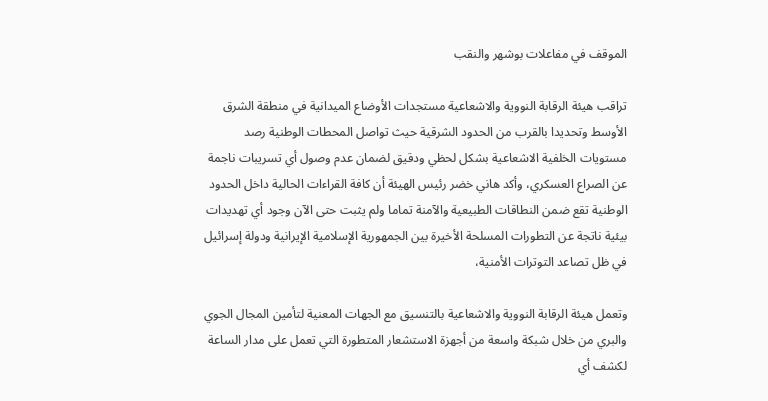الموقف في مفاعلات بوشهر والنقب

تراقب هيئة الرقابة النووية والاشعاعية مستجدات الأوضاع الميدانية في منطقة الشرق الأوسط وتحديدا بالقرب من الحدود الشرقية حيث تواصل المحطات الوطنية رصد مستويات الخلفية الاشعاعية بشكل لحظي ودقيق لضمان عدم وصول أي تسريبات ناجمة عن الصراع العسكري، وأكد هاني خضر رئيس الهيئة أن كافة القراءات الحالية داخل الحدود الوطنية تقع ضمن النطاقات الطبيعية والآمنة تماما ولم يثبت حتى الآن وجود أي تهديدات بيئية ناتجة عن التطورات المسلحة الأخيرة بين الجمهورية الإسلامية الإيرانية ودولة إسرائيل في ظل تصاعد التوترات الأمنية،

وتعمل هيئة الرقابة النووية والاشعاعية بالتنسيق مع الجهات المعنية لتأمين المجال الجوي والبري من خلال شبكة واسعة من أجهزة الاستشعار المتطورة التي تعمل على مدار الساعة لكشف أي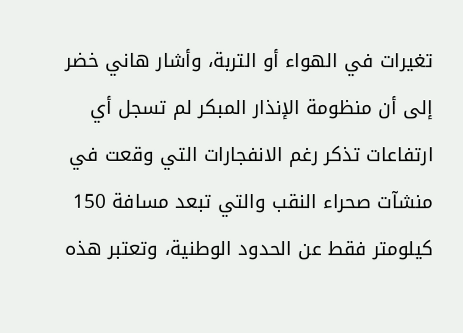تغيرات في الهواء أو التربة، وأشار هاني خضر إلى أن منظومة الإنذار المبكر لم تسجل أي ارتفاعات تذكر رغم الانفجارات التي وقعت في منشآت صحراء النقب والتي تبعد مسافة 150 كيلومتر فقط عن الحدود الوطنية، وتعتبر هذه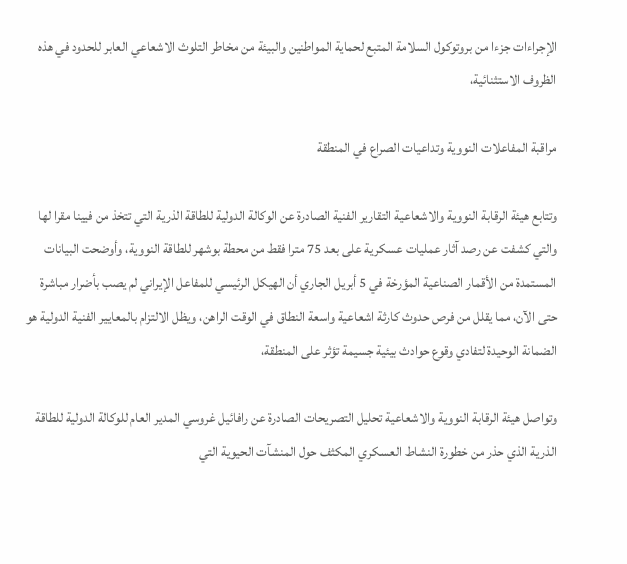الإجراءات جزءا من بروتوكول السلامة المتبع لحماية المواطنين والبيئة من مخاطر التلوث الاشعاعي العابر للحدود في هذه الظروف الاستثنائية،

مراقبة المفاعلات النووية وتداعيات الصراع في المنطقة

وتتابع هيئة الرقابة النووية والاشعاعية التقارير الفنية الصادرة عن الوكالة الدولية للطاقة الذرية التي تتخذ من فيينا مقرا لها والتي كشفت عن رصد آثار عمليات عسكرية على بعد 75 مترا فقط من محطة بوشهر للطاقة النووية، وأوضحت البيانات المستمدة من الأقمار الصناعية المؤرخة في 5 أبريل الجاري أن الهيكل الرئيسي للمفاعل الإيراني لم يصب بأضرار مباشرة حتى الآن، مما يقلل من فرص حدوث كارثة اشعاعية واسعة النطاق في الوقت الراهن، ويظل الالتزام بالمعايير الفنية الدولية هو الضمانة الوحيدة لتفادي وقوع حوادث بيئية جسيمة تؤثر على المنطقة،

وتواصل هيئة الرقابة النووية والاشعاعية تحليل التصريحات الصادرة عن رافائيل غروسي المدير العام للوكالة الدولية للطاقة الذرية الذي حذر من خطورة النشاط العسكري المكثف حول المنشآت الحيوية التي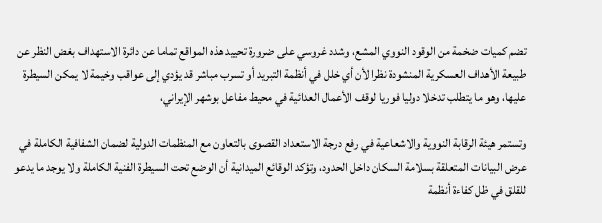تضم كميات ضخمة من الوقود النووي المشع، وشدد غروسي على ضرورة تحييد هذه المواقع تماما عن دائرة الاستهداف بغض النظر عن طبيعة الأهداف العسكرية المنشودة نظرا لأن أي خلل في أنظمة التبريد أو تسرب مباشر قد يؤدي إلى عواقب وخيمة لا يمكن السيطرة عليها، وهو ما يتطلب تدخلا دوليا فوريا لوقف الأعمال العدائية في محيط مفاعل بوشهر الإيراني،

وتستمر هيئة الرقابة النووية والاشعاعية في رفع درجة الاستعداد القصوى بالتعاون مع المنظمات الدولية لضمان الشفافية الكاملة في عرض البيانات المتعلقة بسلامة السكان داخل الحدود، وتؤكد الوقائع الميدانية أن الوضع تحت السيطرة الفنية الكاملة ولا يوجد ما يدعو للقلق في ظل كفاءة أنظمة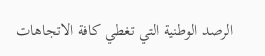الرصد الوطنية التي تغطي كافة الاتجاهات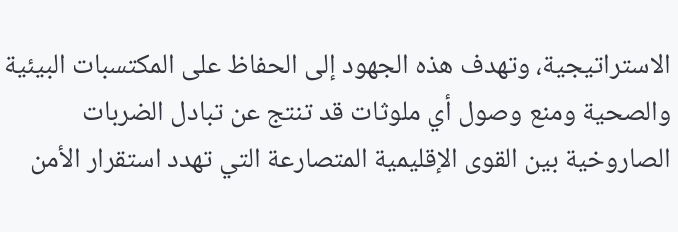الاستراتيجية، وتهدف هذه الجهود إلى الحفاظ على المكتسبات البيئية والصحية ومنع وصول أي ملوثات قد تنتج عن تبادل الضربات الصاروخية بين القوى الإقليمية المتصارعة التي تهدد استقرار الأمن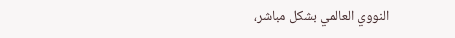النووي العالمي بشكل مباشر،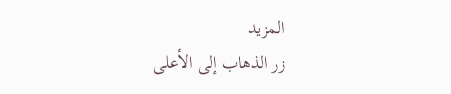المزيد
زر الذهاب إلى الأعلى